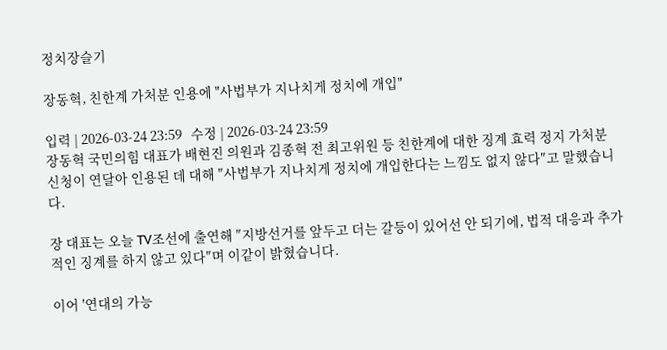정치장슬기

장동혁, 친한계 가처분 인용에 "사법부가 지나치게 정치에 개입"

입력 | 2026-03-24 23:59   수정 | 2026-03-24 23:59
장동혁 국민의힘 대표가 배현진 의원과 김종혁 전 최고위원 등 친한계에 대한 징계 효력 정지 가처분 신청이 연달아 인용된 데 대해 ″사법부가 지나치게 정치에 개입한다는 느낌도 없지 않다″고 말했습니다.

장 대표는 오늘 TV조선에 출연해 ″지방선거를 앞두고 더는 갈등이 있어선 안 되기에, 법적 대응과 추가적인 징계를 하지 않고 있다″며 이같이 밝혔습니다.

이어 ′연대의 가능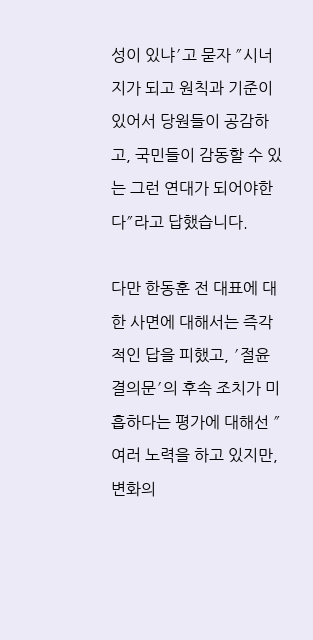성이 있냐′고 묻자 ″시너지가 되고 원칙과 기준이 있어서 당원들이 공감하고, 국민들이 감동할 수 있는 그런 연대가 되어야한다″라고 답했습니다.

다만 한동훈 전 대표에 대한 사면에 대해서는 즉각적인 답을 피했고, ′절윤 결의문′의 후속 조치가 미흡하다는 평가에 대해선 ″여러 노력을 하고 있지만, 변화의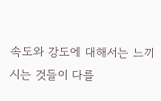속도와 강도에 대해서는 느끼시는 것들이 다를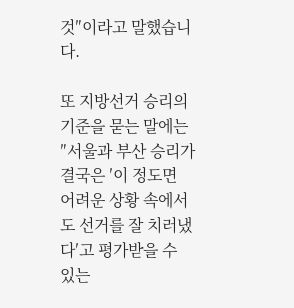것″이라고 말했습니다.

또 지방선거 승리의 기준을 묻는 말에는 ″서울과 부산 승리가 결국은 ′이 정도면 어려운 상황 속에서도 선거를 잘 치러냈다′고 평가받을 수 있는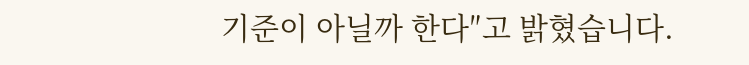기준이 아닐까 한다″고 밝혔습니다.